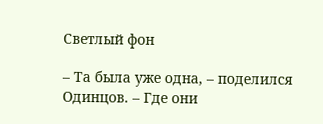Светлый фон

– Та была уже одна, – поделился Одинцов. – Где они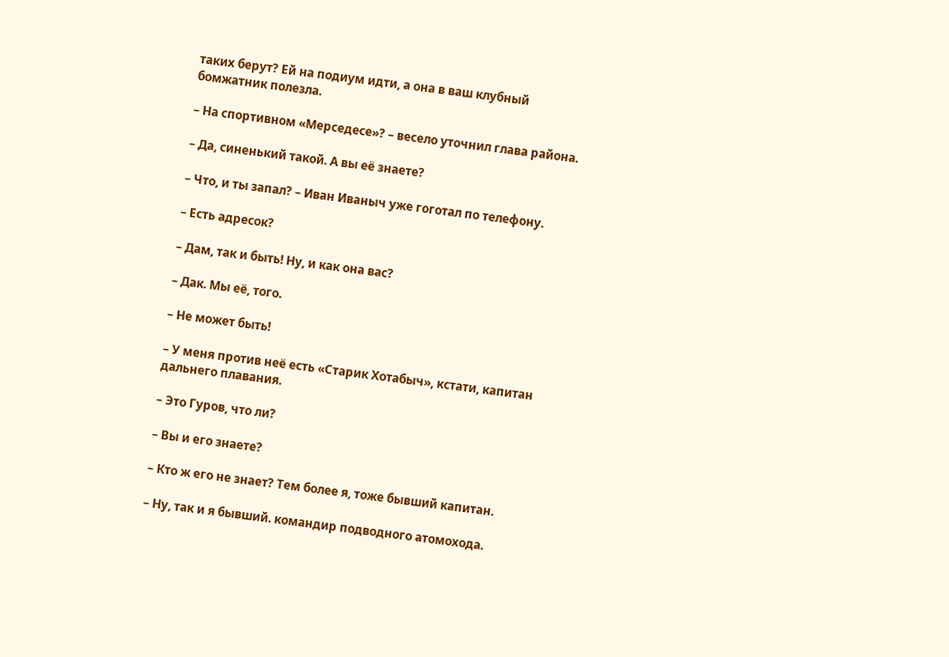таких берут? Ей на подиум идти, а она в ваш клубный бомжатник полезла.

– На спортивном «Мерседесе»? – весело уточнил глава района.

– Да, синенький такой. А вы её знаете?

– Что, и ты запал? – Иван Иваныч уже гоготал по телефону.

– Есть адресок?

– Дам, так и быть! Ну, и как она вас?

– Дак. Мы её, того.

– Не может быть!

– У меня против неё есть «Старик Хотабыч», кстати, капитан дальнего плавания.

– Это Гуров, что ли?

– Вы и его знаете?

– Кто ж его не знает? Тем более я, тоже бывший капитан.

– Ну, так и я бывший. командир подводного атомохода.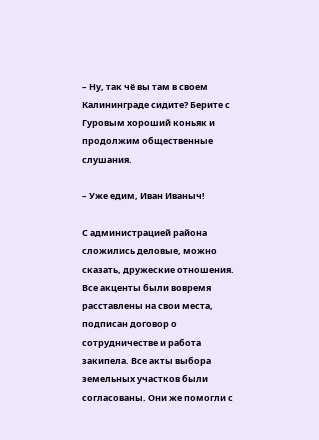– Ну, так чё вы там в своем Калининграде сидите? Берите с Гуровым хороший коньяк и продолжим общественные слушания.

– Уже едим, Иван Иваныч!

С администрацией района сложились деловые, можно сказать, дружеские отношения. Все акценты были вовремя расставлены на свои места, подписан договор о сотрудничестве и работа закипела. Все акты выбора земельных участков были согласованы. Они же помогли с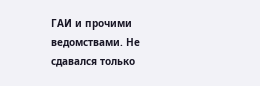ГАИ и прочими ведомствами. Не сдавался только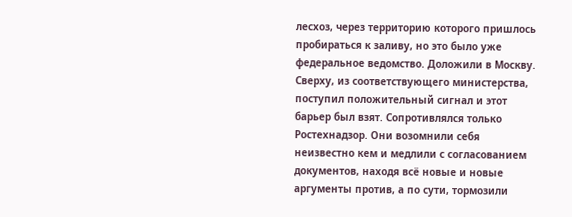лесхоз, через территорию которого пришлось пробираться к заливу, но это было уже федеральное ведомство. Доложили в Москву. Сверху, из соответствующего министерства, поступил положительный сигнал и этот барьер был взят. Сопротивлялся только Ростехнадзор. Они возомнили себя неизвестно кем и медлили с согласованием документов, находя всё новые и новые аргументы против, а по сути, тормозили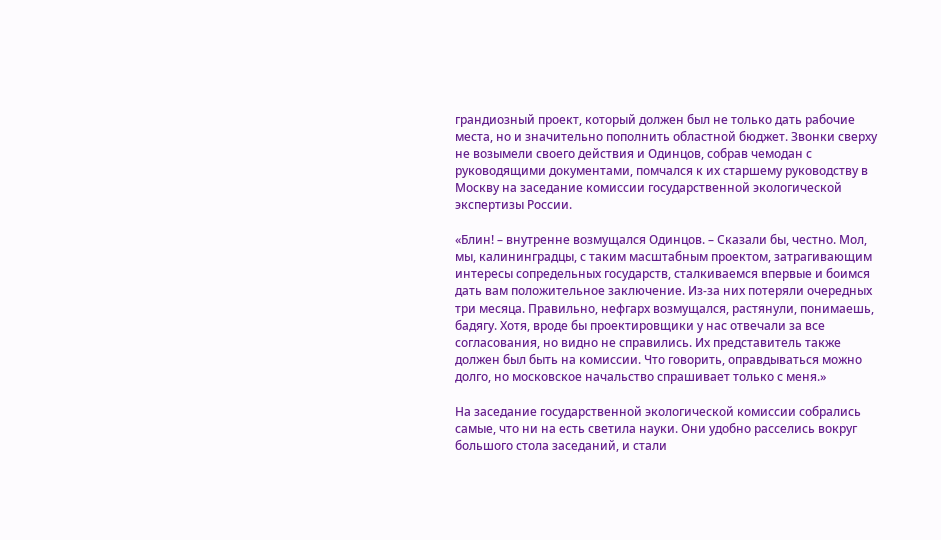грандиозный проект, который должен был не только дать рабочие места, но и значительно пополнить областной бюджет. Звонки сверху не возымели своего действия и Одинцов, собрав чемодан с руководящими документами, помчался к их старшему руководству в Москву на заседание комиссии государственной экологической экспертизы России.

«Блин! – внутренне возмущался Одинцов. – Сказали бы, честно. Мол, мы, калининградцы, с таким масштабным проектом, затрагивающим интересы сопредельных государств, сталкиваемся впервые и боимся дать вам положительное заключение. Из-за них потеряли очередных три месяца. Правильно, нефгарх возмущался, растянули, понимаешь, бадягу. Хотя, вроде бы проектировщики у нас отвечали за все согласования, но видно не справились. Их представитель также должен был быть на комиссии. Что говорить, оправдываться можно долго, но московское начальство спрашивает только с меня.»

На заседание государственной экологической комиссии собрались самые, что ни на есть светила науки. Они удобно расселись вокруг большого стола заседаний, и стали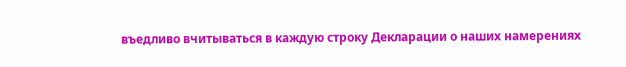въедливо вчитываться в каждую строку Декларации о наших намерениях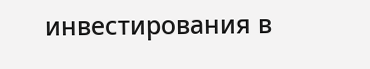инвестирования в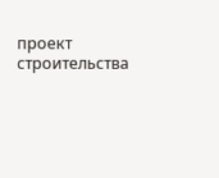проект строительства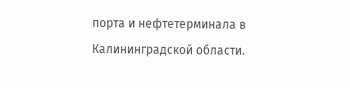порта и нефтетерминала в Калининградской области.